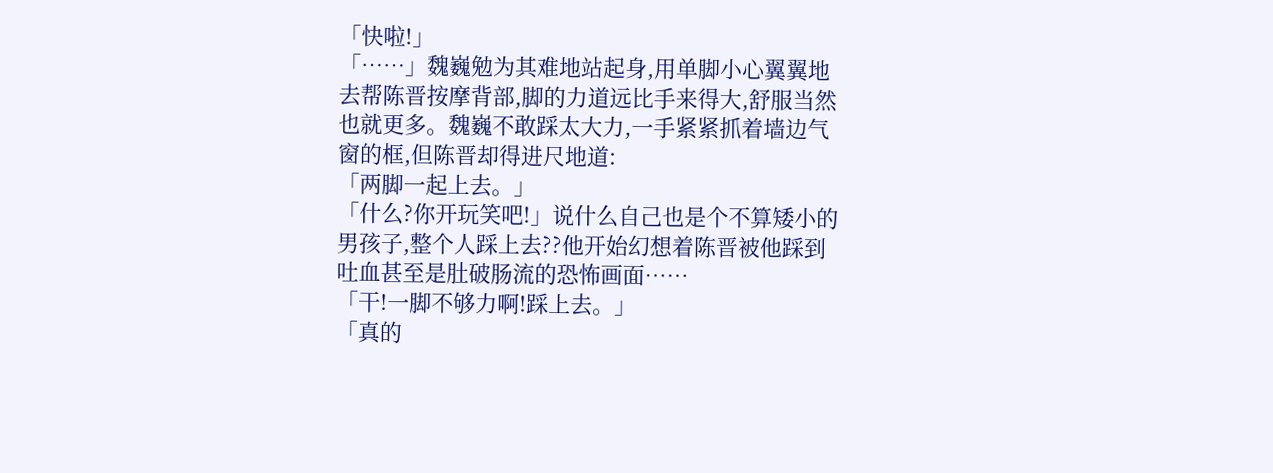「快啦!」
「……」魏巍勉为其难地站起身,用单脚小心翼翼地去帮陈晋按摩背部,脚的力道远比手来得大,舒服当然也就更多。魏巍不敢踩太大力,一手紧紧抓着墙边气窗的框,但陈晋却得进尺地道:
「两脚一起上去。」
「什么?你开玩笑吧!」说什么自己也是个不算矮小的男孩子,整个人踩上去??他开始幻想着陈晋被他踩到吐血甚至是肚破肠流的恐怖画面……
「干!一脚不够力啊!踩上去。」
「真的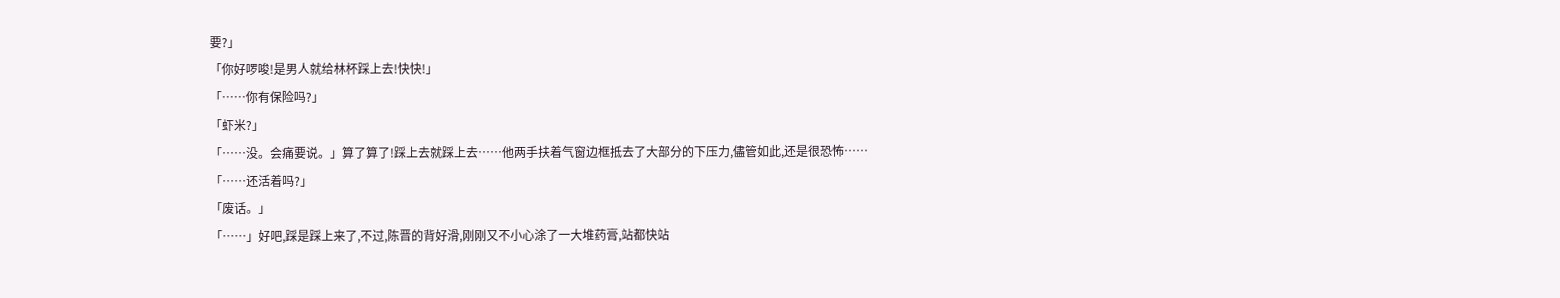要?」
「你好啰唆!是男人就给林杯踩上去!快快!」
「……你有保险吗?」
「虾米?」
「……没。会痛要说。」算了算了!踩上去就踩上去……他两手扶着气窗边框抵去了大部分的下压力,儘管如此,还是很恐怖……
「……还活着吗?」
「废话。」
「……」好吧,踩是踩上来了,不过,陈晋的背好滑,刚刚又不小心涂了一大堆药膏,站都快站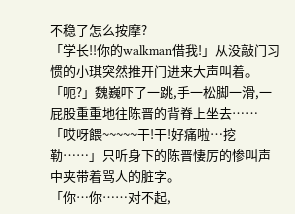不稳了怎么按摩?
「学长!!你的walkman借我!」从没敲门习惯的小琪突然推开门进来大声叫着。
「呃?」魏巍吓了一跳,手一松脚一滑,一屁股重重地往陈晋的背脊上坐去……
「哎呀餵~~~~~干!干!好痛啦…挖勒……」只听身下的陈晋悽厉的惨叫声中夹带着骂人的脏字。
「你…你……对不起,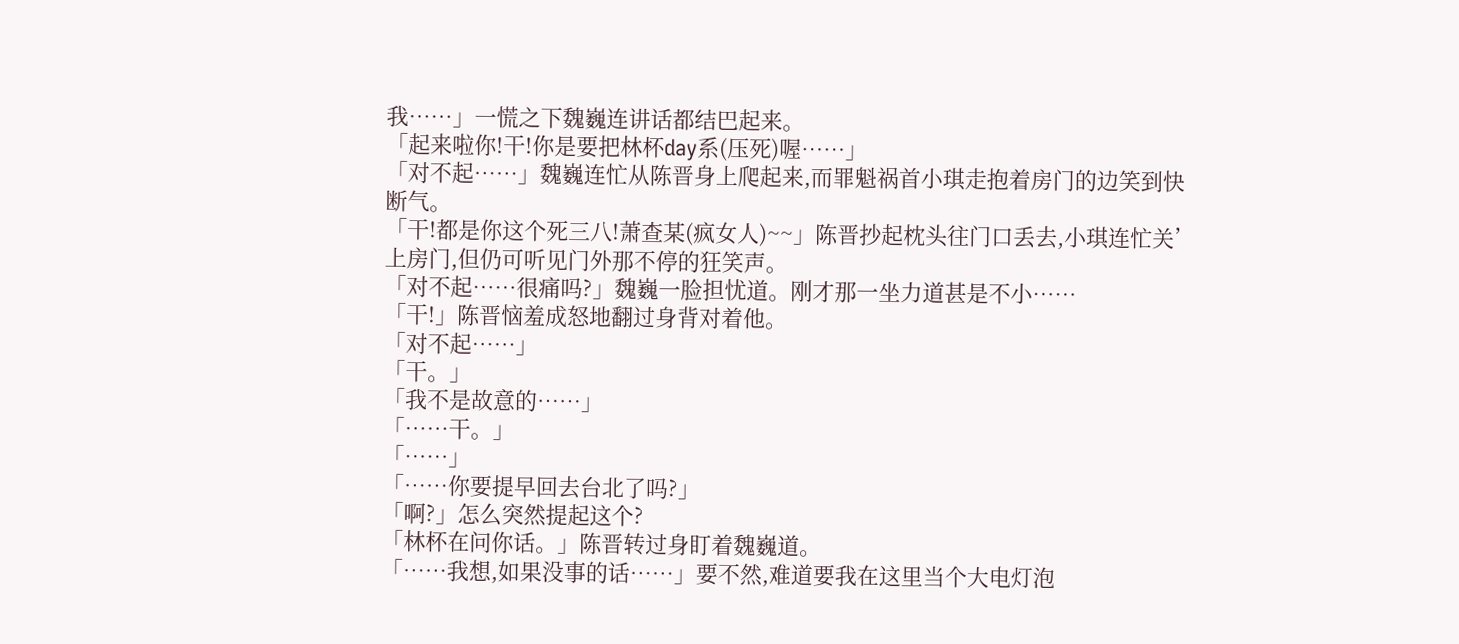我……」一慌之下魏巍连讲话都结巴起来。
「起来啦你!干!你是要把林杯day系(压死)喔……」
「对不起……」魏巍连忙从陈晋身上爬起来,而罪魁祸首小琪走抱着房门的边笑到快断气。
「干!都是你这个死三八!萧查某(疯女人)~~」陈晋抄起枕头往门口丢去,小琪连忙关’上房门,但仍可听见门外那不停的狂笑声。
「对不起……很痛吗?」魏巍一脸担忧道。刚才那一坐力道甚是不小……
「干!」陈晋恼羞成怒地翻过身背对着他。
「对不起……」
「干。」
「我不是故意的……」
「……干。」
「……」
「……你要提早回去台北了吗?」
「啊?」怎么突然提起这个?
「林杯在问你话。」陈晋转过身盯着魏巍道。
「……我想,如果没事的话……」要不然,难道要我在这里当个大电灯泡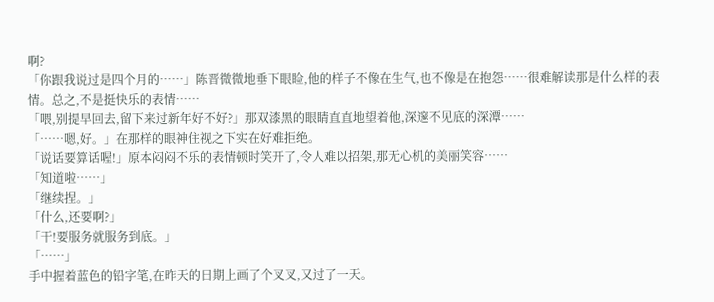啊?
「你跟我说过是四个月的……」陈晋微微地垂下眼睑,他的样子不像在生气,也不像是在抱怨……很难解读那是什么样的表情。总之,不是挺快乐的表情……
「喂,别提早回去,留下来过新年好不好?」那双漆黑的眼睛直直地望着他,深邃不见底的深潭……
「……嗯,好。」在那样的眼神住视之下实在好难拒绝。
「说话要算话喔!」原本闷闷不乐的表情顿时笑开了,令人难以招架,那无心机的美丽笑容……
「知道啦……」
「继续捏。」
「什么,还要啊?」
「干!要服务就服务到底。」
「……」
手中握着蓝色的铅字笔,在昨天的日期上画了个叉叉,又过了一天。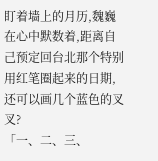盯着墙上的月历,魏巍在心中默数着,距离自己预定回台北那个特别用红笔圈起来的日期,还可以画几个蓝色的叉叉?
「一、二、三、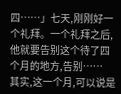四……」七天,刚刚好一个礼拜。一个礼拜之后,他就要告别这个待了四个月的地方,告别……
其实,这一个月,可以说是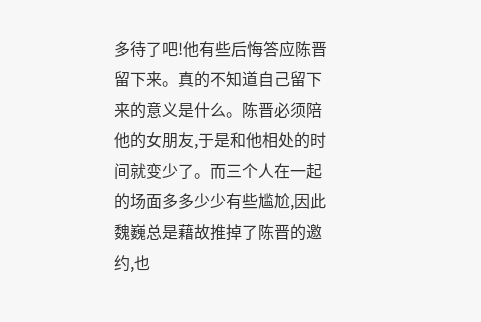多待了吧!他有些后悔答应陈晋留下来。真的不知道自己留下来的意义是什么。陈晋必须陪他的女朋友,于是和他相处的时间就变少了。而三个人在一起的场面多多少少有些尴尬,因此魏巍总是藉故推掉了陈晋的邀约,也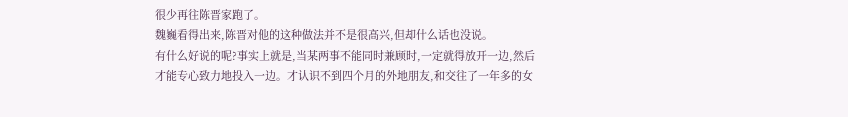很少再往陈晋家跑了。
魏巍看得出来,陈晋对他的这种做法并不是很高兴,但却什么话也没说。
有什么好说的呢?事实上就是,当某两事不能同时兼顾时,一定就得放开一边,然后才能专心致力地投入一边。才认识不到四个月的外地朋友,和交往了一年多的女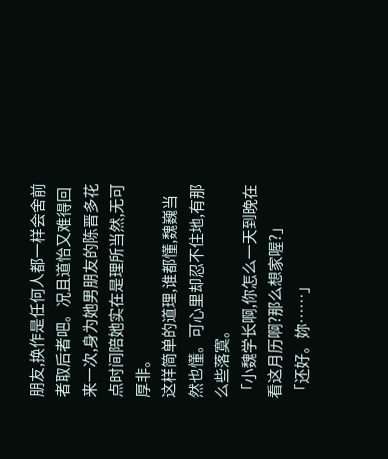朋友,换作是任何人都一样会舍前者取后者吧。况且道怡又难得回来一次,身为她男朋友的陈晋多花点时间陪她实在是理所当然,无可厚非。
这样简单的道理,谁都懂,魏巍当然也懂。可心里却忍不住地,有那么些落寞。
「小魏学长啊,你怎么一天到晚在看这月历啊?那么想家喔?」
「还好。妳……」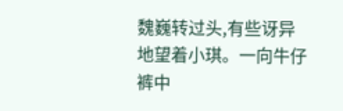魏巍转过头,有些讶异地望着小琪。一向牛仔裤中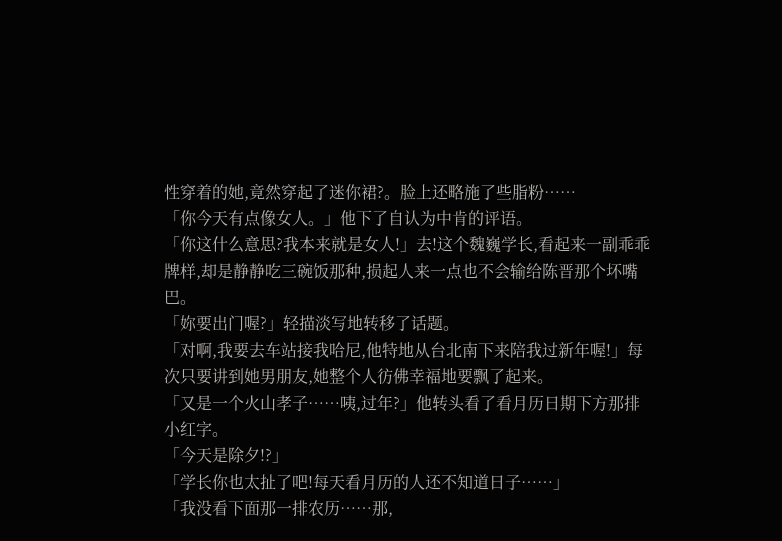性穿着的她,竟然穿起了迷你裙?。脸上还略施了些脂粉……
「你今天有点像女人。」他下了自认为中肯的评语。
「你这什么意思?我本来就是女人!」去!这个魏巍学长,看起来一副乖乖牌样,却是静静吃三碗饭那种,损起人来一点也不会输给陈晋那个坏嘴巴。
「妳要出门喔?」轻描淡写地转移了话题。
「对啊,我要去车站接我哈尼,他特地从台北南下来陪我过新年喔!」每次只要讲到她男朋友,她整个人彷佛幸福地要飘了起来。
「又是一个火山孝子……咦,过年?」他转头看了看月历日期下方那排小红字。
「今天是除夕!?」
「学长你也太扯了吧!每天看月历的人还不知道日子……」
「我没看下面那一排农历……那,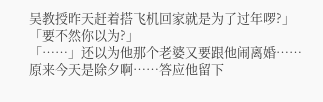吴教授昨天赶着搭飞机回家就是为了过年啰?」
「要不然你以为?」
「……」还以为他那个老婆又要跟他闹离婚……
原来今天是除夕啊……答应他留下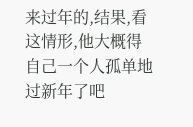来过年的,结果,看这情形,他大概得自己一个人孤单地过新年了吧